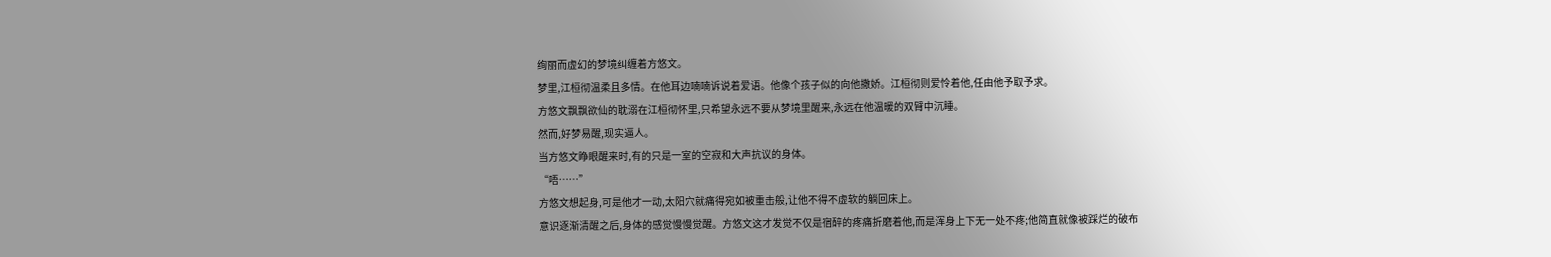绚丽而虚幻的梦境纠缠着方悠文。
梦里,江桓彻温柔且多情。在他耳边喃喃诉说着爱语。他像个孩子似的向他撒娇。江桓彻则爱怜着他,任由他予取予求。
方悠文飘飘欲仙的耽溺在江桓彻怀里,只希望永远不要从梦境里醒来,永远在他温暖的双臂中沉睡。
然而,好梦易醒,现实逼人。
当方悠文睁眼醒来时,有的只是一室的空寂和大声抗议的身体。
“唔……”
方悠文想起身,可是他才一动,太阳穴就痛得宛如被重击般,让他不得不虚软的躺回床上。
意识逐渐清醒之后,身体的感觉慢慢觉醒。方悠文这才发觉不仅是宿醉的疼痛折磨着他,而是浑身上下无一处不疼;他简直就像被踩烂的破布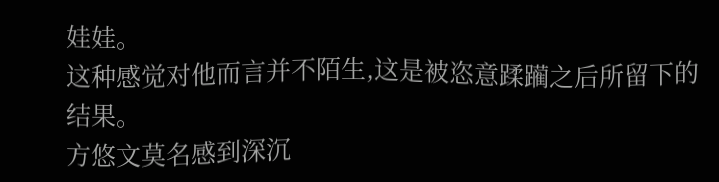娃娃。
这种感觉对他而言并不陌生,这是被恣意蹂躏之后所留下的结果。
方悠文莫名感到深沉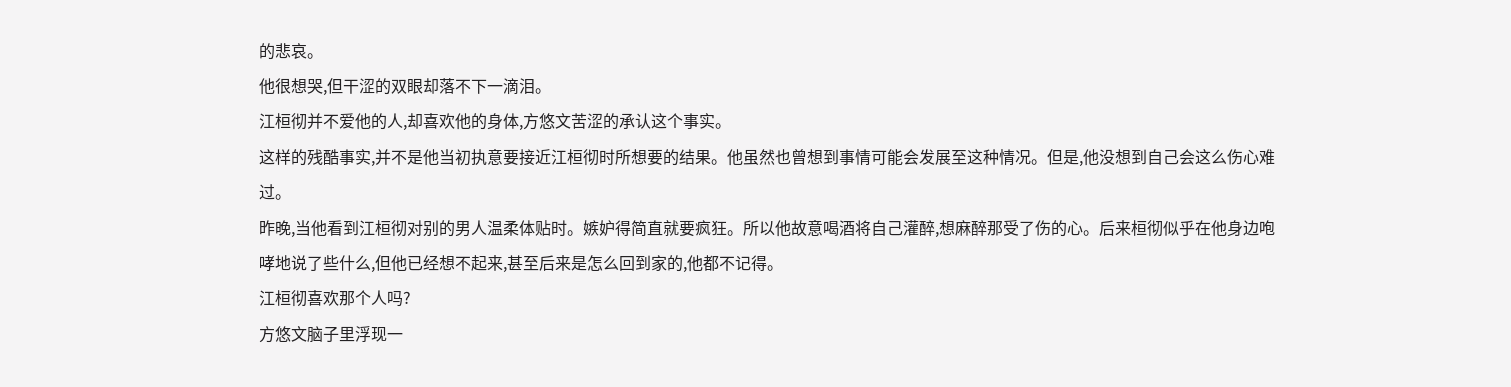的悲哀。
他很想哭,但干涩的双眼却落不下一滴泪。
江桓彻并不爱他的人,却喜欢他的身体,方悠文苦涩的承认这个事实。
这样的残酷事实,并不是他当初执意要接近江桓彻时所想要的结果。他虽然也曾想到事情可能会发展至这种情况。但是,他没想到自己会这么伤心难过。
昨晚,当他看到江桓彻对别的男人温柔体贴时。嫉妒得简直就要疯狂。所以他故意喝酒将自己灌醉,想麻醉那受了伤的心。后来桓彻似乎在他身边咆哮地说了些什么,但他已经想不起来,甚至后来是怎么回到家的,他都不记得。
江桓彻喜欢那个人吗?
方悠文脑子里浮现一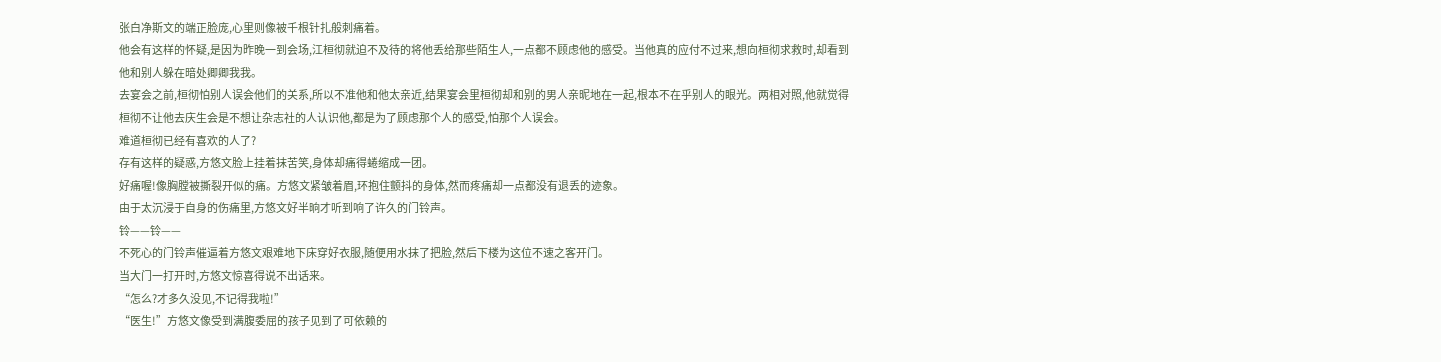张白净斯文的端正脸庞,心里则像被千根针扎般刺痛着。
他会有这样的怀疑,是因为昨晚一到会场,江桓彻就迫不及待的将他丢给那些陌生人,一点都不顾虑他的感受。当他真的应付不过来,想向桓彻求救时,却看到他和别人躲在暗处卿卿我我。
去宴会之前,桓彻怕别人误会他们的关系,所以不准他和他太亲近,结果宴会里桓彻却和别的男人亲昵地在一起,根本不在乎别人的眼光。两相对照,他就觉得桓彻不让他去庆生会是不想让杂志社的人认识他,都是为了顾虑那个人的感受,怕那个人误会。
难道桓彻已经有喜欢的人了?
存有这样的疑惑,方悠文脸上挂着抹苦笑,身体却痛得蜷缩成一团。
好痛喔!像胸膛被撕裂开似的痛。方悠文紧皱着眉,环抱住颤抖的身体,然而疼痛却一点都没有退丢的迹象。
由于太沉浸于自身的伤痛里,方悠文好半晌才听到响了许久的门铃声。
铃——铃——
不死心的门铃声催逼着方悠文艰难地下床穿好衣服,随便用水抹了把脸,然后下楼为这位不速之客开门。
当大门一打开时,方悠文惊喜得说不出话来。
“怎么?才多久没见,不记得我啦!”
“医生!”方悠文像受到满腹委屈的孩子见到了可依赖的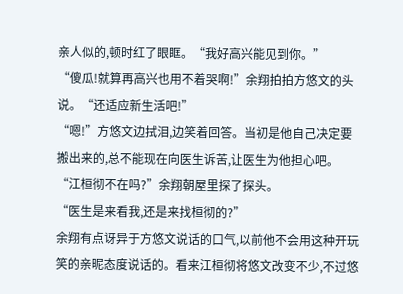亲人似的,顿时红了眼眶。“我好高兴能见到你。”
“傻瓜!就算再高兴也用不着哭啊!”余翔拍拍方悠文的头说。“还适应新生活吧!”
“嗯!”方悠文边拭泪,边笑着回答。当初是他自己决定要搬出来的,总不能现在向医生诉苦,让医生为他担心吧。
“江桓彻不在吗?”余翔朝屋里探了探头。
“医生是来看我,还是来找桓彻的?”
余翔有点讶异于方悠文说话的口气,以前他不会用这种开玩笑的亲昵态度说话的。看来江桓彻将悠文改变不少,不过悠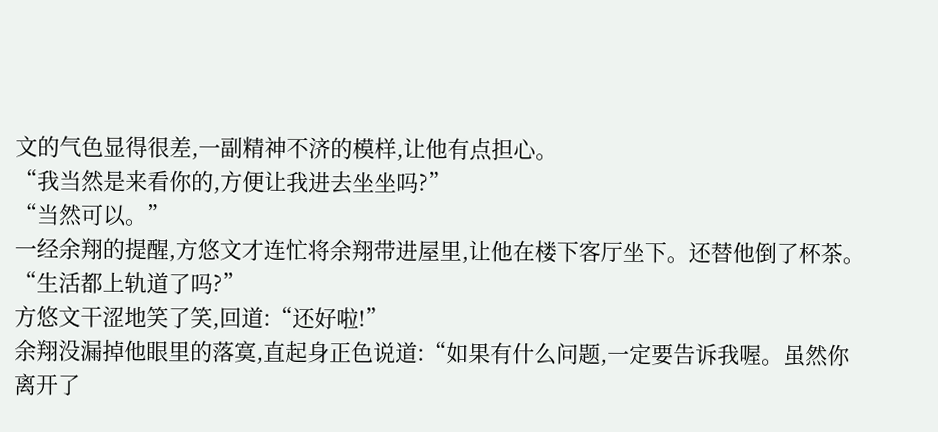文的气色显得很差,一副精神不济的模样,让他有点担心。
“我当然是来看你的,方便让我进去坐坐吗?”
“当然可以。”
一经余翔的提醒,方悠文才连忙将余翔带进屋里,让他在楼下客厅坐下。还替他倒了杯茶。
“生活都上轨道了吗?”
方悠文干涩地笑了笑,回道:“还好啦!”
余翔没漏掉他眼里的落寞,直起身正色说道:“如果有什么问题,一定要告诉我喔。虽然你离开了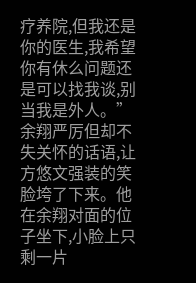疗养院,但我还是你的医生,我希望你有休么问题还是可以找我谈,别当我是外人。”
余翔严厉但却不失关怀的话语,让方悠文强装的笑脸垮了下来。他在余翔对面的位子坐下,小脸上只剩一片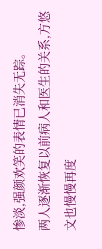惨淡,强颜欢笑的表情已消失无踪。
两人逐渐恢复以前病人和医生的关系,方悠文也慢慢再度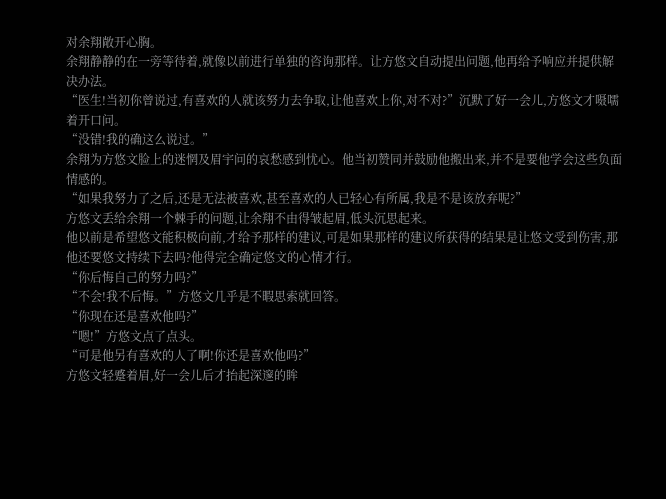对余翔敞开心胸。
余翔静静的在一旁等待着,就像以前进行单独的咨询那样。让方悠文自动提出问题,他再给予响应并提供解决办法。
“医生!当初你曾说过,有喜欢的人就该努力去争取,让他喜欢上你,对不对?”沉默了好一会儿,方悠文才嗫嚅着开口问。
“没错!我的确这么说过。”
余翔为方悠文脸上的迷惘及眉宇问的哀愁感到忧心。他当初赞同并鼓励他搬出来,并不是要他学会这些负面情感的。
“如果我努力了之后,还是无法被喜欢,甚至喜欢的人已轻心有所属,我是不是该放弃呢?”
方悠文丢给余翔一个棘手的问题,让余翔不由得皱起眉,低头沉思起来。
他以前是希望悠文能积极向前,才给予那样的建议,可是如果那样的建议所获得的结果是让悠文受到伤害,那他还要悠文持续下去吗?他得完全确定悠文的心情才行。
“你后悔自己的努力吗?”
“不会!我不后悔。”方悠文几乎是不暇思索就回答。
“你现在还是喜欢他吗?”
“嗯!”方悠文点了点头。
“可是他另有喜欢的人了啊!你还是喜欢他吗?”
方悠文轻蹙着眉,好一会儿后才抬起深邃的眸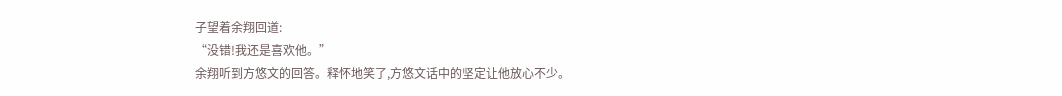子望着余翔回道:
“没错!我还是喜欢他。”
余翔听到方悠文的回答。释怀地笑了,方悠文话中的坚定让他放心不少。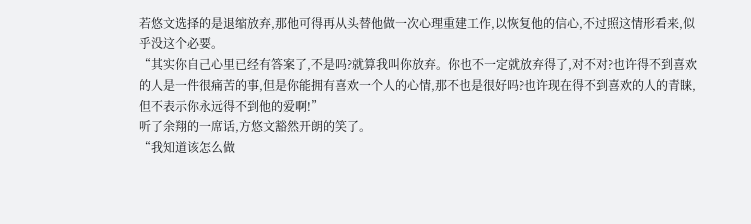若悠文选择的是退缩放弃,那他可得再从头替他做一次心理重建工作,以恢复他的信心,不过照这情形看来,似乎没这个必要。
“其实你自己心里已经有答案了,不是吗?就算我叫你放弃。你也不一定就放弃得了,对不对?也许得不到喜欢的人是一件很痛苦的事,但是你能拥有喜欢一个人的心情,那不也是很好吗?也许现在得不到喜欢的人的青睐,但不表示你永远得不到他的爱啊!”
听了余翔的一席话,方悠文豁然开朗的笑了。
“我知道该怎么做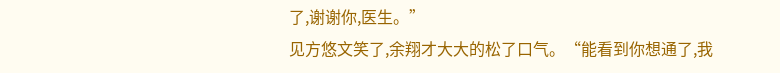了,谢谢你,医生。”
见方悠文笑了,余翔才大大的松了口气。“能看到你想通了,我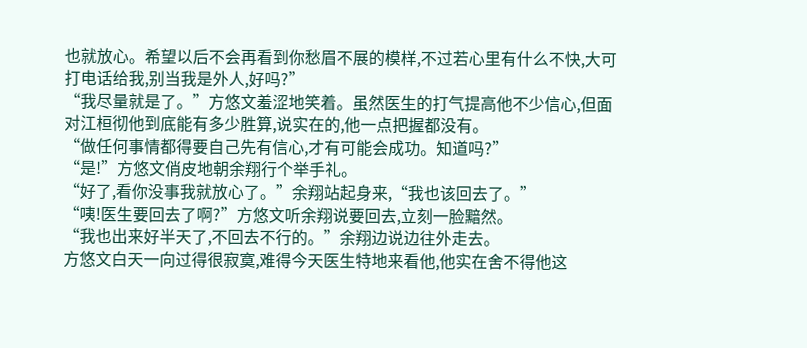也就放心。希望以后不会再看到你愁眉不展的模样,不过若心里有什么不快,大可打电话给我,别当我是外人,好吗?”
“我尽量就是了。”方悠文羞涩地笑着。虽然医生的打气提高他不少信心,但面对江桓彻他到底能有多少胜算,说实在的,他一点把握都没有。
“做任何事情都得要自己先有信心,才有可能会成功。知道吗?”
“是!”方悠文俏皮地朝余翔行个举手礼。
“好了,看你没事我就放心了。”余翔站起身来,“我也该回去了。”
“咦!医生要回去了啊?”方悠文听余翔说要回去,立刻一脸黯然。
“我也出来好半天了,不回去不行的。”余翔边说边往外走去。
方悠文白天一向过得很寂寞,难得今天医生特地来看他,他实在舍不得他这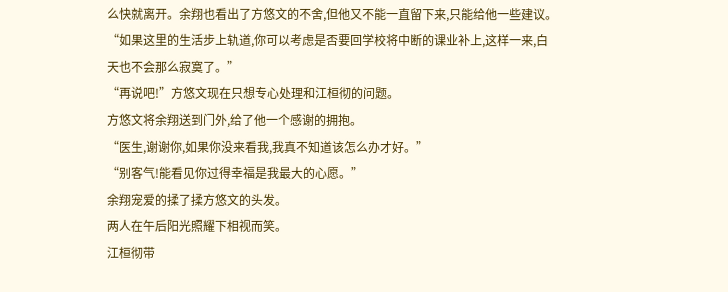么快就离开。余翔也看出了方悠文的不舍,但他又不能一直留下来,只能给他一些建议。
“如果这里的生活步上轨道,你可以考虑是否要回学校将中断的课业补上,这样一来,白天也不会那么寂寞了。”
“再说吧!”方悠文现在只想专心处理和江桓彻的问题。
方悠文将余翔送到门外,给了他一个感谢的拥抱。
“医生,谢谢你,如果你没来看我,我真不知道该怎么办才好。”
“别客气!能看见你过得幸福是我最大的心愿。”
余翔宠爱的揉了揉方悠文的头发。
两人在午后阳光照耀下相视而笑。
江桓彻带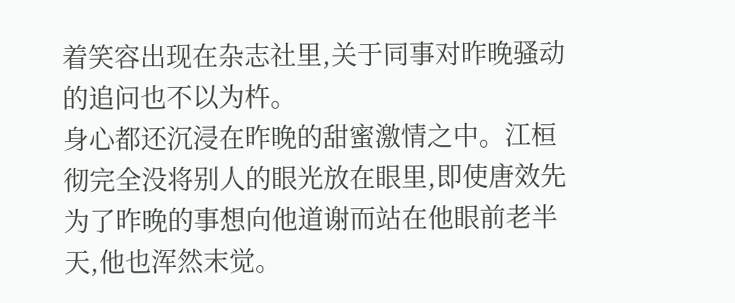着笑容出现在杂志社里,关于同事对昨晚骚动的追问也不以为杵。
身心都还沉浸在昨晚的甜蜜激情之中。江桓彻完全没将别人的眼光放在眼里,即使唐效先为了昨晚的事想向他道谢而站在他眼前老半天,他也浑然末觉。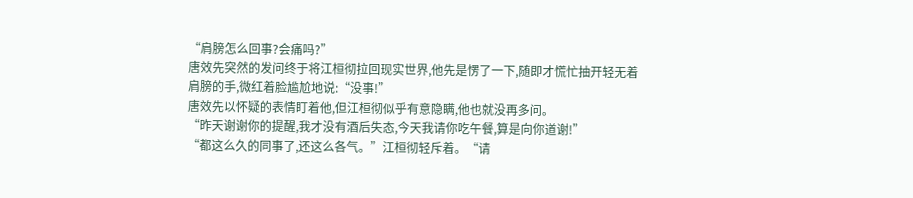“肩膀怎么回事?会痛吗?”
唐效先突然的发问终于将江桓彻拉回现实世界,他先是愣了一下,随即才慌忙抽开轻无着肩膀的手,微红着脸尴尬地说:“没事!”
唐效先以怀疑的表情盯着他,但江桓彻似乎有意隐瞒,他也就没再多问。
“昨天谢谢你的提醒,我才没有酒后失态,今天我请你吃午餐,算是向你道谢!”
“都这么久的同事了,还这么各气。”江桓彻轻斥着。“请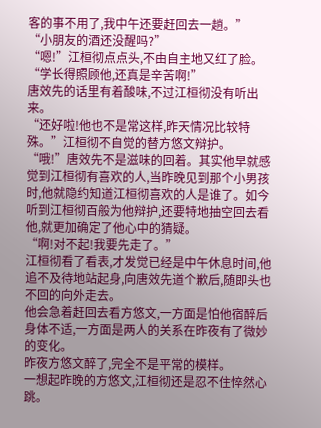客的事不用了,我中午还要赶回去一趟。”
“小朋友的酒还没醒吗?”
“嗯!”江桓彻点点头,不由自主地又红了脸。
“学长得照顾他,还真是辛苦啊!”
唐效先的话里有着酸味,不过江桓彻没有听出来。
“还好啦!他也不是常这样,昨天情况比较特殊。”江桓彻不自觉的替方悠文辩护。
“哦!”唐效先不是滋味的回着。其实他早就感觉到江桓彻有喜欢的人,当昨晚见到那个小男孩时,他就隐约知道江桓彻喜欢的人是谁了。如今听到江桓彻百般为他辩护,还要特地抽空回去看他,就更加确定了他心中的猜疑。
“啊!对不起!我要先走了。”
江桓彻看了看表,才发觉已经是中午休息时间,他追不及待地站起身,向唐效先道个歉后,随即头也不回的向外走去。
他会急着赶回去看方悠文,一方面是怕他宿醉后身体不适,一方面是两人的关系在昨夜有了微妙的变化。
昨夜方悠文醉了,完全不是平常的模样。
一想起昨晚的方悠文,江桓彻还是忍不住悴然心跳。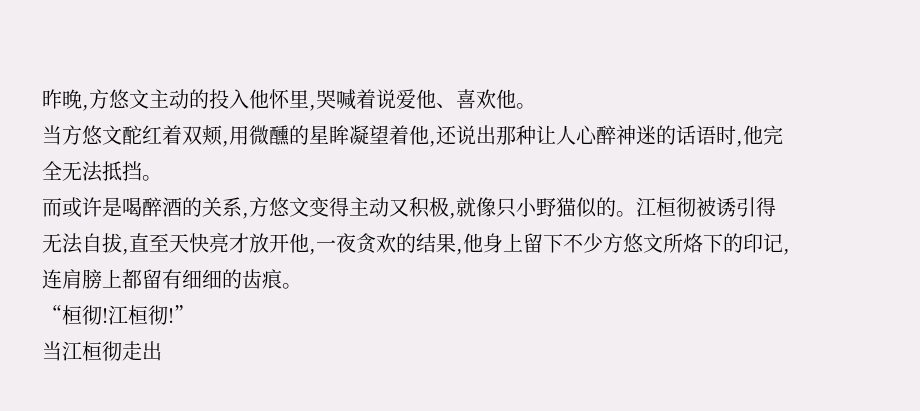昨晚,方悠文主动的投入他怀里,哭喊着说爱他、喜欢他。
当方悠文酡红着双颊,用微醺的星眸凝望着他,还说出那种让人心醉神迷的话语时,他完全无法抵挡。
而或许是喝醉酒的关系,方悠文变得主动又积极,就像只小野猫似的。江桓彻被诱引得无法自拔,直至天快亮才放开他,一夜贪欢的结果,他身上留下不少方悠文所烙下的印记,连肩膀上都留有细细的齿痕。
“桓彻!江桓彻!”
当江桓彻走出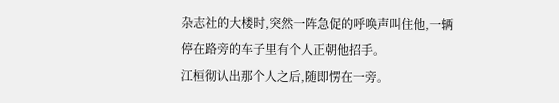杂志社的大楼时,突然一阵急促的呼唤声叫住他,一辆停在路旁的车子里有个人正朝他招手。
江桓彻认出那个人之后,随即愣在一旁。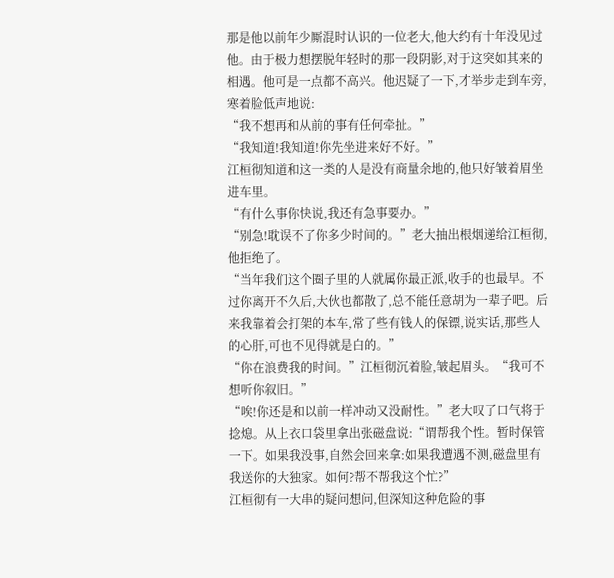那是他以前年少厮混时认识的一位老大,他大约有十年没见过他。由于极力想摆脱年轻时的那一段阴影,对于这突如其来的相遇。他可是一点都不高兴。他迟疑了一下,才举步走到车旁,寒着脸低声地说:
“我不想再和从前的事有任何牵扯。”
“我知道!我知道!你先坐进来好不好。”
江桓彻知道和这一类的人是没有商量余地的,他只好皱着眉坐进车里。
“有什么事你快说,我还有急事要办。”
“别急!耽误不了你多少时间的。”老大抽出根烟递给江桓彻,他拒绝了。
“当年我们这个圈子里的人就属你最正派,收手的也最早。不过你离开不久后,大伙也都散了,总不能任意胡为一辈子吧。后来我靠着会打架的本车,常了些有钱人的保镖,说实话,那些人的心肝,可也不见得就是白的。”
“你在浪费我的时间。”江桓彻沉着脸,皱起眉头。“我可不想听你叙旧。”
“唉!你还是和以前一样冲动又没耐性。”老大叹了口气将于捻熄。从上衣口袋里拿出张磁盘说:“谓帮我个性。暂时保管一下。如果我没事,自然会回来拿:如果我遭遇不测,磁盘里有我送你的大独家。如何?帮不帮我这个忙?”
江桓彻有一大串的疑问想问,但深知这种危险的事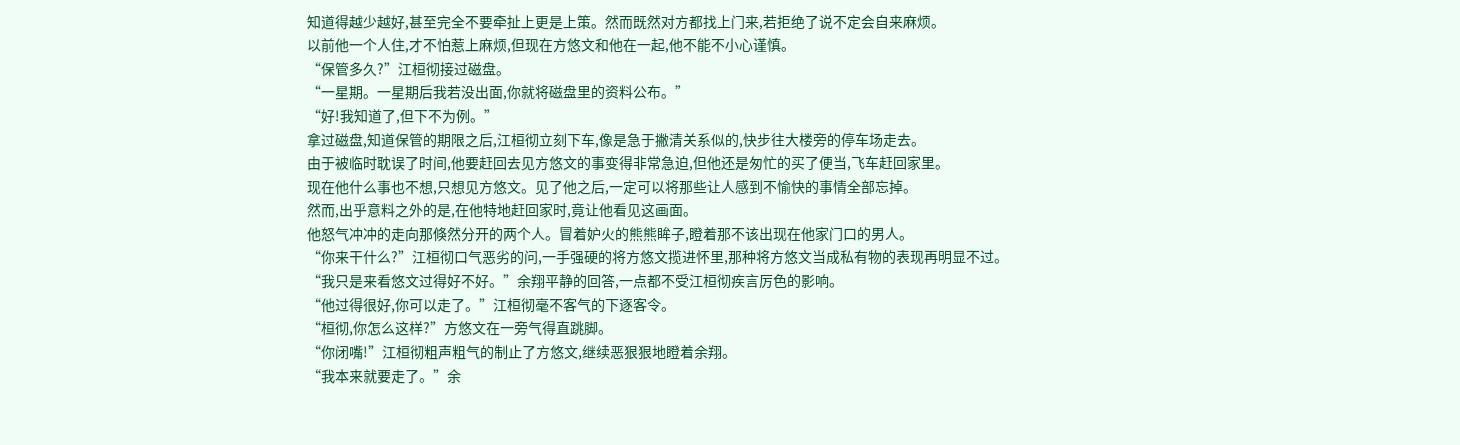知道得越少越好,甚至完全不要牵扯上更是上策。然而既然对方都找上门来,若拒绝了说不定会自来麻烦。
以前他一个人住,才不怕惹上麻烦,但现在方悠文和他在一起,他不能不小心谨慎。
“保管多久?”江桓彻接过磁盘。
“一星期。一星期后我若没出面,你就将磁盘里的资料公布。”
“好!我知道了,但下不为例。”
拿过磁盘,知道保管的期限之后,江桓彻立刻下车,像是急于撇清关系似的,快步往大楼旁的停车场走去。
由于被临时耽误了时间,他要赶回去见方悠文的事变得非常急迫,但他还是匆忙的买了便当,飞车赶回家里。
现在他什么事也不想,只想见方悠文。见了他之后,一定可以将那些让人感到不愉快的事情全部忘掉。
然而,出乎意料之外的是,在他特地赶回家时,竟让他看见这画面。
他怒气冲冲的走向那倏然分开的两个人。冒着妒火的熊熊眸子,瞪着那不该出现在他家门口的男人。
“你来干什么?”江桓彻口气恶劣的问,一手强硬的将方悠文揽进怀里,那种将方悠文当成私有物的表现再明显不过。
“我只是来看悠文过得好不好。”余翔平静的回答,一点都不受江桓彻疾言厉色的影响。
“他过得很好,你可以走了。”江桓彻毫不客气的下逐客令。
“桓彻,你怎么这样?”方悠文在一旁气得直跳脚。
“你闭嘴!”江桓彻粗声粗气的制止了方悠文,继续恶狠狠地瞪着余翔。
“我本来就要走了。”余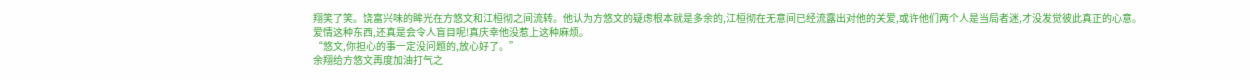翔笑了笑。饶富兴味的眸光在方悠文和江桓彻之间流转。他认为方悠文的疑虑根本就是多余的,江桓彻在无意间已经流露出对他的关爱,或许他们两个人是当局者迷,才没发觉彼此真正的心意。
爱情这种东西,还真是会令人盲目呢!真庆幸他没惹上这种麻烦。
“悠文,你担心的事一定没问题的,放心好了。”
余翔给方悠文再度加油打气之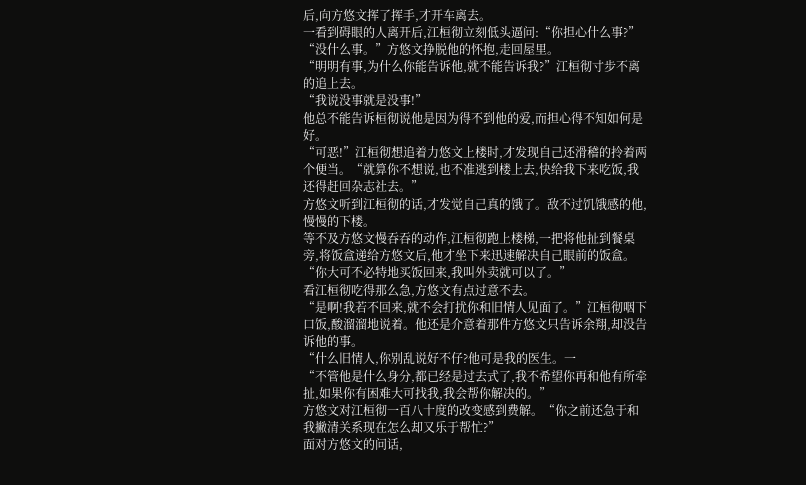后,向方悠文挥了挥手,才开车离去。
一看到碍眼的人离开后,江桓彻立刻低头逼问:“你担心什么事?”
“没什么事。”方悠文挣脱他的怀抱,走回屋里。
“明明有事,为什么你能告诉他,就不能告诉我?”江桓彻寸步不离的追上去。
“我说没事就是没事!”
他总不能告诉桓彻说他是因为得不到他的爱,而担心得不知如何是好。
“可恶!”江桓彻想追着力悠文上楼时,才发现自己还滑稽的拎着两个便当。“就算你不想说,也不准逃到楼上去,快给我下来吃饭,我还得赶回杂志社去。”
方悠文听到江桓彻的话,才发觉自己真的饿了。敌不过饥饿感的他,慢慢的下楼。
等不及方悠文慢吞吞的动作,江桓彻跑上楼梯,一把将他扯到餐桌旁,将饭盒递给方悠文后,他才坐下来迅速解决自己眼前的饭盒。
“你大可不必特地买饭回来,我叫外卖就可以了。”
看江桓彻吃得那么急,方悠文有点过意不去。
“是啊!我若不回来,就不会打扰你和旧情人见面了。”江桓彻咽下口饭,酸溜溜地说着。他还是介意着那件方悠文只告诉余翔,却没告诉他的事。
“什么旧情人,你别乱说好不仔?他可是我的医生。一
“不管他是什么身分,都已经是过去式了,我不希望你再和他有所牵扯,如果你有困难大可找我,我会帮你解决的。”
方悠文对江桓彻一百八十度的改变感到费解。“你之前还急于和我撇清关系现在怎么却又乐于帮忙?”
面对方悠文的问话,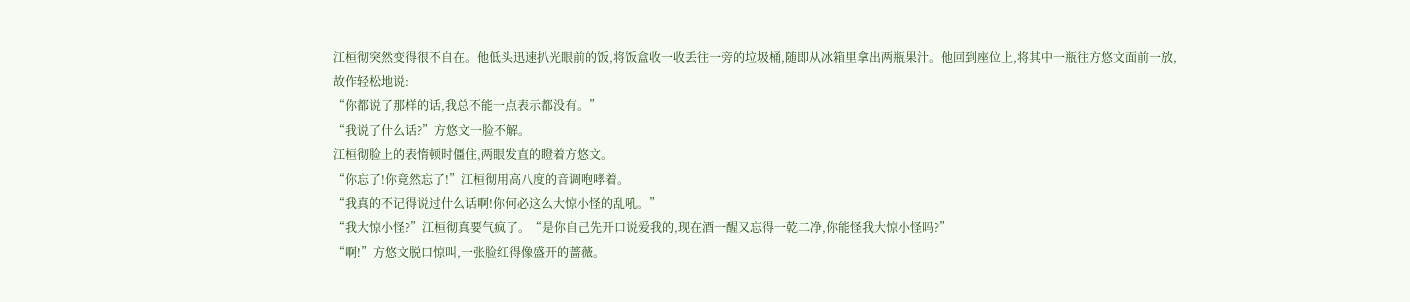江桓彻突然变得很不自在。他低头迅速扒光眼前的饭,将饭盒收一收丢往一旁的垃圾桶,随即从冰箱里拿出两瓶果汁。他回到座位上,将其中一瓶往方悠文面前一放,故作轻松地说:
“你都说了那样的话,我总不能一点表示都没有。”
“我说了什么话?”方悠文一脸不解。
江桓彻脸上的表惰顿时僵住,两眼发直的瞪着方悠文。
“你忘了!你竟然忘了!”江桓彻用高八度的音调咆哮着。
“我真的不记得说过什么话啊!你何必这么大惊小怪的乱吼。”
“我大惊小怪?”江桓彻真要气疯了。“是你自己先开口说爱我的,现在酒一醒又忘得一乾二净,你能怪我大惊小怪吗?”
“啊!”方悠文脱口惊叫,一张脸红得像盛开的蔷薇。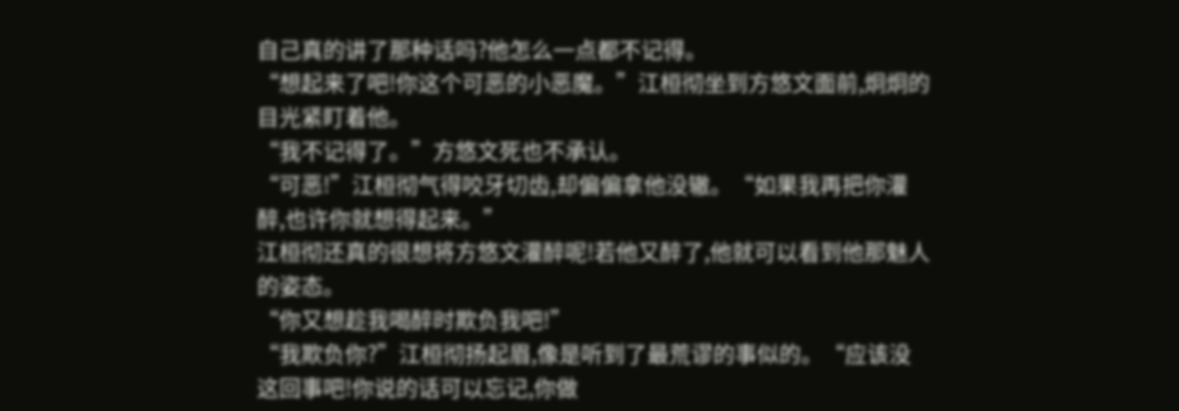自己真的讲了那种话吗?他怎么一点都不记得。
“想起来了吧!你这个可恶的小恶魔。”江桓彻坐到方悠文面前,炯炯的目光紧盯着他。
“我不记得了。”方悠文死也不承认。
“可恶!”江桓彻气得咬牙切齿,却偏偏拿他没辙。“如果我再把你灌醉,也许你就想得起来。”
江桓彻还真的很想将方悠文灌醉呢!若他又醉了,他就可以看到他那魅人的姿态。
“你又想趁我喝醉时欺负我吧!”
“我欺负你?”江桓彻扬起眉,像是听到了最荒谬的事似的。“应该没这回事吧!你说的话可以忘记,你做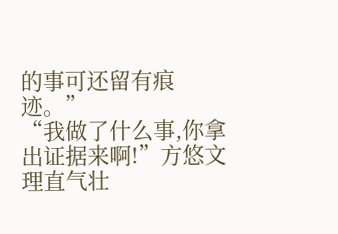的事可还留有痕迹。”
“我做了什么事,你拿出证据来啊!”方悠文理直气壮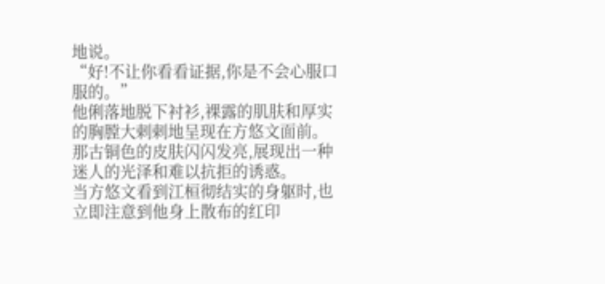地说。
“好!不让你看看证据,你是不会心服口服的。”
他俐落地脱下衬衫,裸露的肌肤和厚实的胸膛大剌剌地呈现在方悠文面前。那古铜色的皮肤闪闪发亮,展现出一种迷人的光泽和难以抗拒的诱惑。
当方悠文看到江桓彻结实的身躯时,也立即注意到他身上散布的红印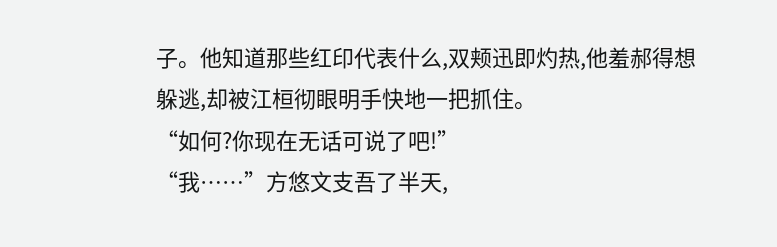子。他知道那些红印代表什么,双颊迅即灼热,他羞郝得想躲逃,却被江桓彻眼明手快地一把抓住。
“如何?你现在无话可说了吧!”
“我……”方悠文支吾了半天,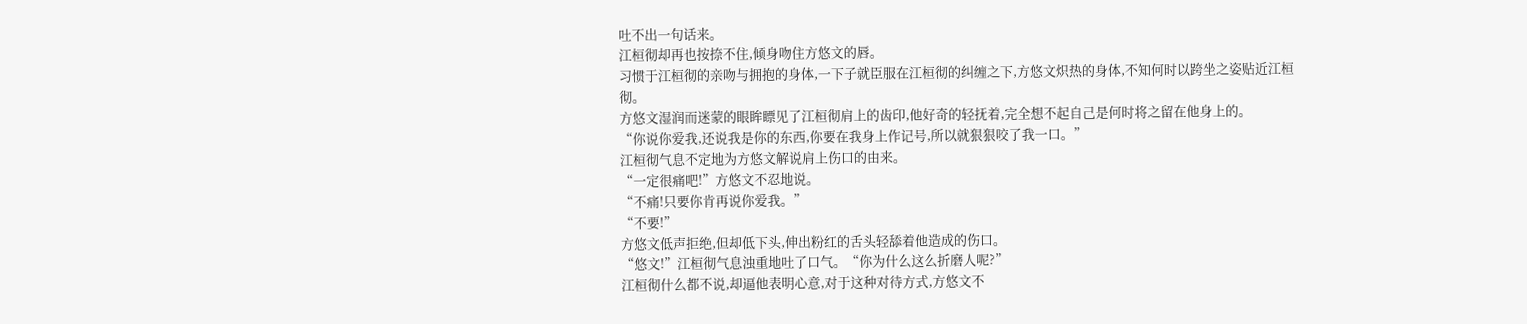吐不出一句话来。
江桓彻却再也按捺不住,倾身吻住方悠文的唇。
习惯于江桓彻的亲吻与拥抱的身体,一下子就臣服在江桓彻的纠缠之下,方悠文炽热的身体,不知何时以跨坐之姿贴近江桓彻。
方悠文湿润而迷蒙的眼眸瞟见了江桓彻肩上的齿印,他好奇的轻抚着,完全想不起自己是何时将之留在他身上的。
“你说你爱我,还说我是你的东西,你要在我身上作记号,所以就狠狠咬了我一口。”
江桓彻气息不定地为方悠文解说肩上伤口的由来。
“一定很痛吧!”方悠文不忍地说。
“不痛!只要你肯再说你爱我。”
“不要!”
方悠文低声拒绝,但却低下头,伸出粉红的舌头轻舔着他造成的伤口。
“悠文!”江桓彻气息浊重地吐了口气。“你为什么这么折磨人呢?”
江桓彻什么都不说,却逼他表明心意,对于这种对待方式,方悠文不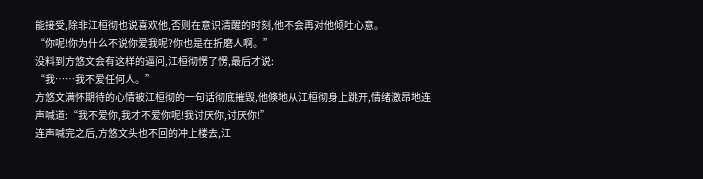能接受,除非江桓彻也说喜欢他,否则在意识清醒的时刻,他不会再对他倾吐心意。
“你呢!你为什么不说你爱我呢?你也是在折磨人啊。”
没料到方悠文会有这样的逼问,江桓彻愣了愣,最后才说:
“我……我不爱任何人。”
方悠文满怀期待的心情被江桓彻的一句话彻底摧毁,他倏地从江桓彻身上跳开,情绪激昂地连声喊道:“我不爱你,我才不爱你呢!我讨厌你,讨厌你!”
连声喊完之后,方悠文头也不回的冲上楼去,江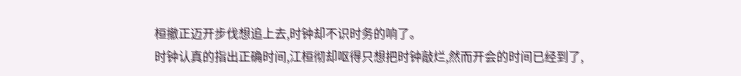桓撤正迈开步伐想追上去,时钟却不识时务的响了。
时钟认真的指出正确时间,江桓彻却呕得只想把时钟敲烂,然而开会的时间已经到了,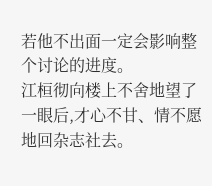若他不出面一定会影响整个讨论的进度。
江桓彻向楼上不舍地望了一眼后,才心不甘、情不愿地回杂志社去。